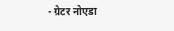- ग्रेटर नोएडा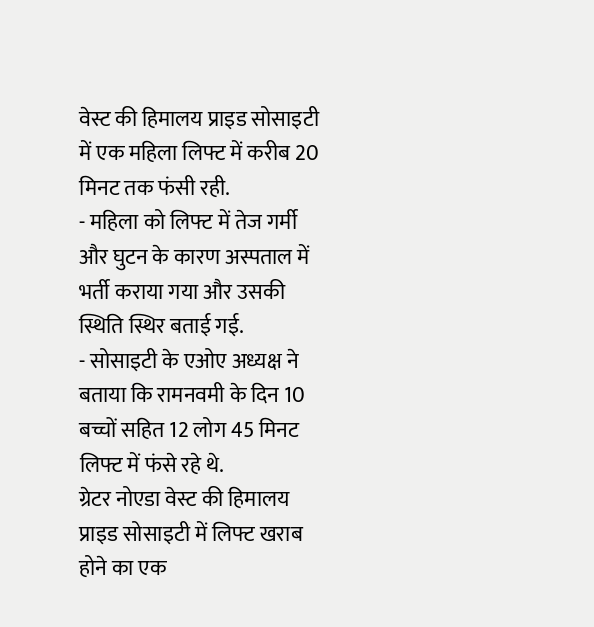वेस्ट की हिमालय प्राइड सोसाइटी में एक महिला लिफ्ट में करीब 20 मिनट तक फंसी रही.
- महिला को लिफ्ट में तेज गर्मी और घुटन के कारण अस्पताल में भर्ती कराया गया और उसकी स्थिति स्थिर बताई गई.
- सोसाइटी के एओए अध्यक्ष ने बताया कि रामनवमी के दिन 10 बच्चों सहित 12 लोग 45 मिनट लिफ्ट में फंसे रहे थे.
ग्रेटर नोएडा वेस्ट की हिमालय प्राइड सोसाइटी में लिफ्ट खराब होने का एक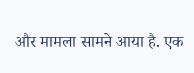और मामला सामने आया है. एक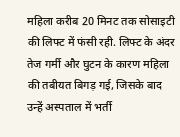महिला करीब 20 मिनट तक सोसाइटी की लिफ्ट में फंसी रही. लिफ्ट के अंदर तेज गर्मी और घुटन के कारण महिला की तबीयत बिगड़ गई, जिसके बाद उन्हें अस्पताल में भर्ती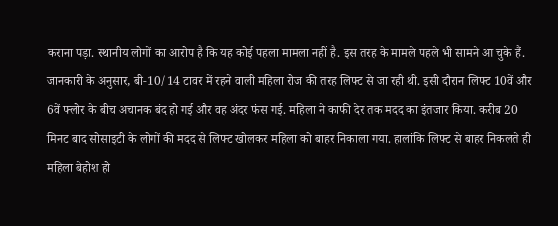कराना पड़ा. स्थानीय लोगों का आरोप है कि यह कोई पहला मामला नहीं है. इस तरह के मामले पहले भी सामने आ चुके हैं.
जानकारी के अनुसार, बी‑10/14 टावर में रहने वाली महिला रोज की तरह लिफ्ट से जा रही थी. इसी दौरान लिफ्ट 10वें और 6वें फ्लोर के बीच अचानक बंद हो गई और वह अंदर फंस गई. महिला ने काफी देर तक मदद का इंतजार किया. करीब 20 मिनट बाद सोसाइटी के लोगों की मदद से लिफ्ट खोलकर महिला को बाहर निकाला गया. हालांकि लिफ्ट से बाहर निकलते ही महिला बेहोश हो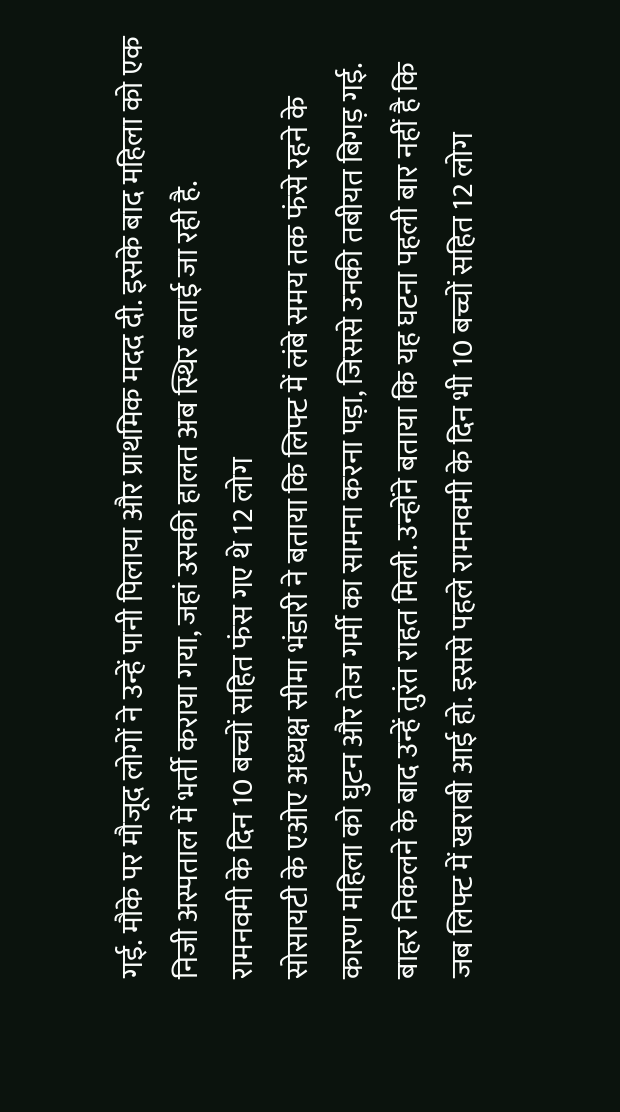गई. मौके पर मौजूद लोगों ने उन्हें पानी पिलाया और प्राथमिक मदद दी. इसके बाद महिला को एक निजी अस्पताल में भर्ती कराया गया, जहां उसकी हालत अब स्थिर बताई जा रही है.
रामनवमी के दिन 10 बच्चों सहित फंस गए थे 12 लोग
सोसायटी के एओए अध्यक्ष सीमा भंडारी ने बताया कि लिफ्ट में लंबे समय तक फंसे रहने के कारण महिला को घुटन और तेज गर्मी का सामना करना पड़ा, जिससे उनकी तबीयत बिगड़ गई. बाहर निकलने के बाद उन्हें तुरंत राहत मिली. उन्होंने बताया कि यह घटना पहली बार नहीं है कि जब लिफ्ट में खराबी आई हो. इससे पहले रामनवमी के दिन भी 10 बच्चों सहित 12 लोग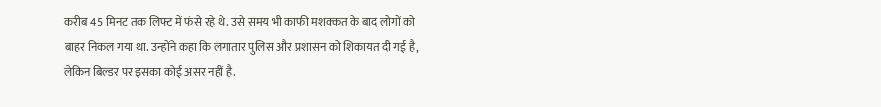करीब 45 मिनट तक लिफ्ट में फंसे रहे थे. उसे समय भी काफी मशक्कत के बाद लोगों को बाहर निकल गया था. उन्होंने कहा कि लगातार पुलिस और प्रशासन को शिकायत दी गई है, लेकिन बिल्डर पर इसका कोई असर नहीं है.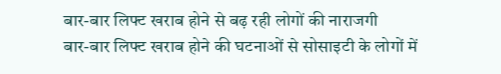बार-बार लिफ्ट खराब होने से बढ़ रही लोगों की नाराजगी
बार-बार लिफ्ट खराब होने की घटनाओं से सोसाइटी के लोगों में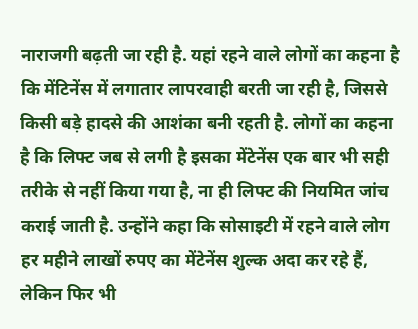नाराजगी बढ़ती जा रही है. यहां रहने वाले लोगों का कहना है कि मेंटिनेंस में लगातार लापरवाही बरती जा रही है, जिससे किसी बड़े हादसे की आशंका बनी रहती है. लोगों का कहना है कि लिफ्ट जब से लगी है इसका मेंटेनेंस एक बार भी सही तरीके से नहीं किया गया है, ना ही लिफ्ट की नियमित जांच कराई जाती है. उन्होंने कहा कि सोसाइटी में रहने वाले लोग हर महीने लाखों रुपए का मेंटेनेंस शुल्क अदा कर रहे हैं, लेकिन फिर भी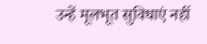उन्हें मूलभूत सुविधाएं नहीं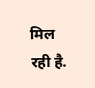मिल रही है.